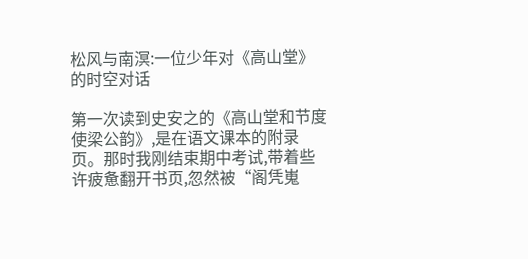松风与南溟:一位少年对《高山堂》的时空对话

第一次读到史安之的《高山堂和节度使梁公韵》,是在语文课本的附录页。那时我刚结束期中考试,带着些许疲惫翻开书页,忽然被“阁凭嵬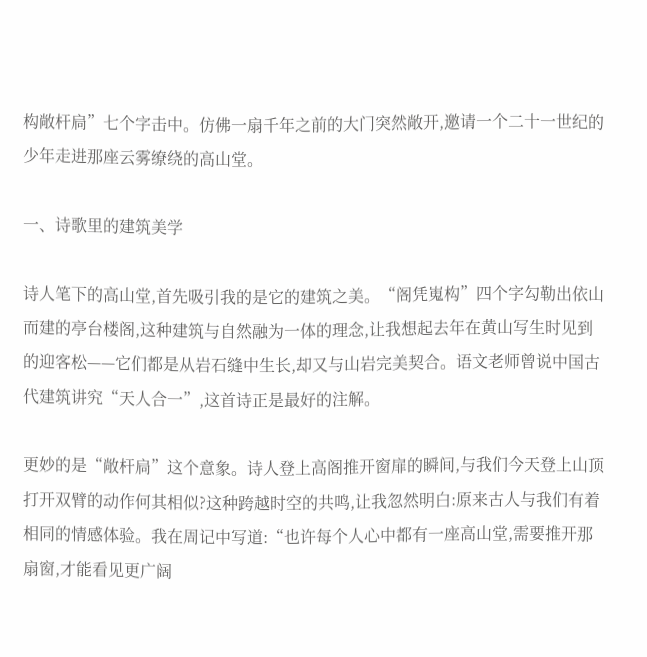构敞杆扃”七个字击中。仿佛一扇千年之前的大门突然敞开,邀请一个二十一世纪的少年走进那座云雾缭绕的高山堂。

一、诗歌里的建筑美学

诗人笔下的高山堂,首先吸引我的是它的建筑之美。“阁凭嵬构”四个字勾勒出依山而建的亭台楼阁,这种建筑与自然融为一体的理念,让我想起去年在黄山写生时见到的迎客松——它们都是从岩石缝中生长,却又与山岩完美契合。语文老师曾说中国古代建筑讲究“天人合一”,这首诗正是最好的注解。

更妙的是“敞杆扃”这个意象。诗人登上高阁推开窗扉的瞬间,与我们今天登上山顶打开双臂的动作何其相似?这种跨越时空的共鸣,让我忽然明白:原来古人与我们有着相同的情感体验。我在周记中写道:“也许每个人心中都有一座高山堂,需要推开那扇窗,才能看见更广阔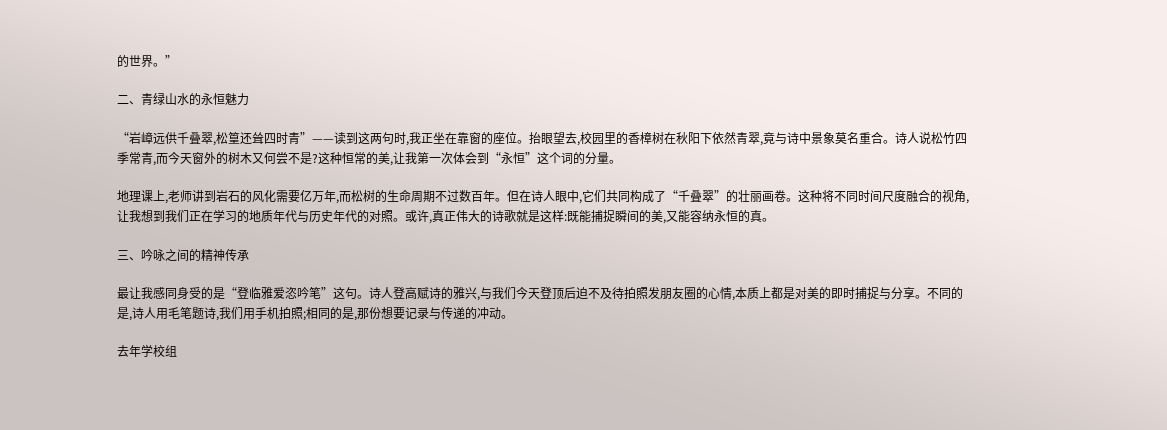的世界。”

二、青绿山水的永恒魅力

“岩嶂远供千叠翠,松篁还耸四时青”——读到这两句时,我正坐在靠窗的座位。抬眼望去,校园里的香樟树在秋阳下依然青翠,竟与诗中景象莫名重合。诗人说松竹四季常青,而今天窗外的树木又何尝不是?这种恒常的美,让我第一次体会到“永恒”这个词的分量。

地理课上,老师讲到岩石的风化需要亿万年,而松树的生命周期不过数百年。但在诗人眼中,它们共同构成了“千叠翠”的壮丽画卷。这种将不同时间尺度融合的视角,让我想到我们正在学习的地质年代与历史年代的对照。或许,真正伟大的诗歌就是这样:既能捕捉瞬间的美,又能容纳永恒的真。

三、吟咏之间的精神传承

最让我感同身受的是“登临雅爱恣吟笔”这句。诗人登高赋诗的雅兴,与我们今天登顶后迫不及待拍照发朋友圈的心情,本质上都是对美的即时捕捉与分享。不同的是,诗人用毛笔题诗,我们用手机拍照;相同的是,那份想要记录与传递的冲动。

去年学校组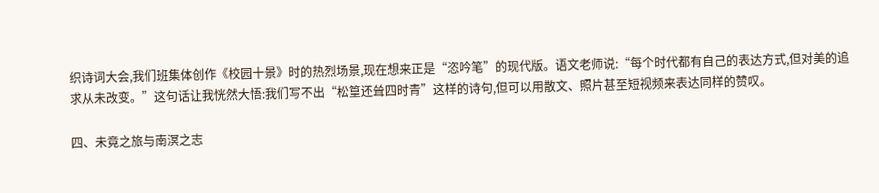织诗词大会,我们班集体创作《校园十景》时的热烈场景,现在想来正是“恣吟笔”的现代版。语文老师说:“每个时代都有自己的表达方式,但对美的追求从未改变。”这句话让我恍然大悟:我们写不出“松篁还耸四时青”这样的诗句,但可以用散文、照片甚至短视频来表达同样的赞叹。

四、未竟之旅与南溟之志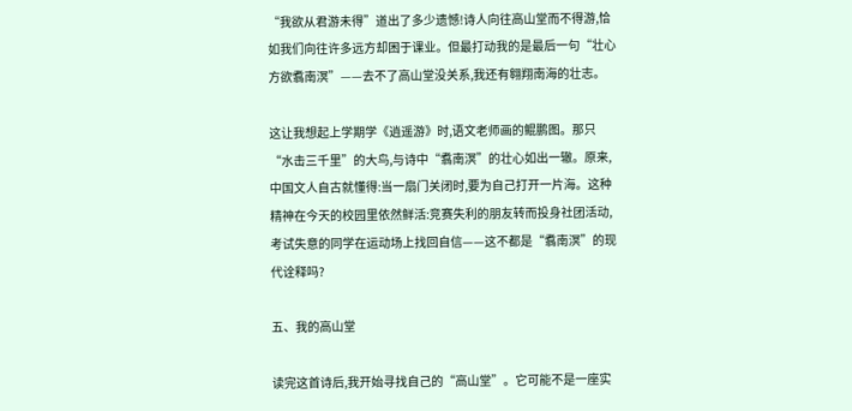“我欲从君游未得”道出了多少遗憾!诗人向往高山堂而不得游,恰如我们向往许多远方却困于课业。但最打动我的是最后一句“壮心方欲翥南溟”——去不了高山堂没关系,我还有翱翔南海的壮志。

这让我想起上学期学《逍遥游》时,语文老师画的鲲鹏图。那只“水击三千里”的大鸟,与诗中“翥南溟”的壮心如出一辙。原来,中国文人自古就懂得:当一扇门关闭时,要为自己打开一片海。这种精神在今天的校园里依然鲜活:竞赛失利的朋友转而投身社团活动,考试失意的同学在运动场上找回自信——这不都是“翥南溟”的现代诠释吗?

五、我的高山堂

读完这首诗后,我开始寻找自己的“高山堂”。它可能不是一座实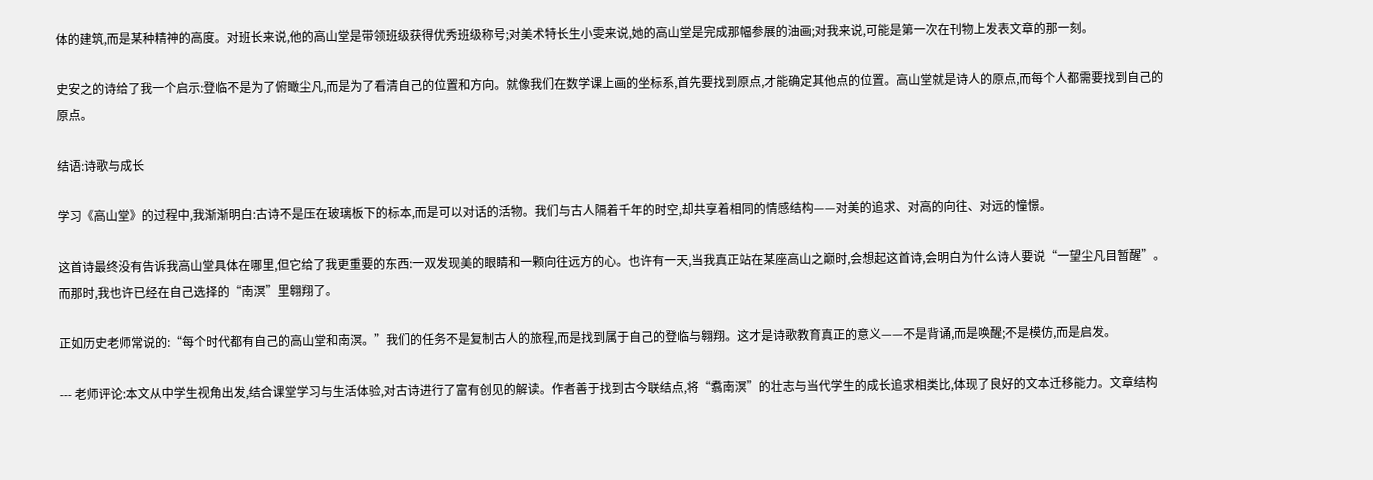体的建筑,而是某种精神的高度。对班长来说,他的高山堂是带领班级获得优秀班级称号;对美术特长生小雯来说,她的高山堂是完成那幅参展的油画;对我来说,可能是第一次在刊物上发表文章的那一刻。

史安之的诗给了我一个启示:登临不是为了俯瞰尘凡,而是为了看清自己的位置和方向。就像我们在数学课上画的坐标系,首先要找到原点,才能确定其他点的位置。高山堂就是诗人的原点,而每个人都需要找到自己的原点。

结语:诗歌与成长

学习《高山堂》的过程中,我渐渐明白:古诗不是压在玻璃板下的标本,而是可以对话的活物。我们与古人隔着千年的时空,却共享着相同的情感结构——对美的追求、对高的向往、对远的憧憬。

这首诗最终没有告诉我高山堂具体在哪里,但它给了我更重要的东西:一双发现美的眼睛和一颗向往远方的心。也许有一天,当我真正站在某座高山之巅时,会想起这首诗,会明白为什么诗人要说“一望尘凡目暂醒”。而那时,我也许已经在自己选择的“南溟”里翱翔了。

正如历史老师常说的:“每个时代都有自己的高山堂和南溟。”我们的任务不是复制古人的旅程,而是找到属于自己的登临与翱翔。这才是诗歌教育真正的意义——不是背诵,而是唤醒;不是模仿,而是启发。

--- 老师评论:本文从中学生视角出发,结合课堂学习与生活体验,对古诗进行了富有创见的解读。作者善于找到古今联结点,将“翥南溟”的壮志与当代学生的成长追求相类比,体现了良好的文本迁移能力。文章结构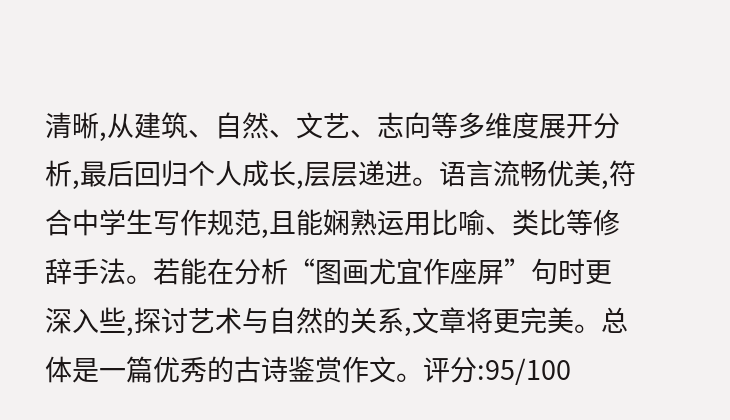清晰,从建筑、自然、文艺、志向等多维度展开分析,最后回归个人成长,层层递进。语言流畅优美,符合中学生写作规范,且能娴熟运用比喻、类比等修辞手法。若能在分析“图画尤宜作座屏”句时更深入些,探讨艺术与自然的关系,文章将更完美。总体是一篇优秀的古诗鉴赏作文。评分:95/100